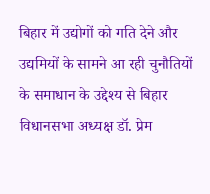बिहार में उद्योगों को गति देने और उद्यमियों के सामने आ रही चुनौतियों के समाधान के उद्देश्य से बिहार विधानसभा अध्यक्ष डॉ. प्रेम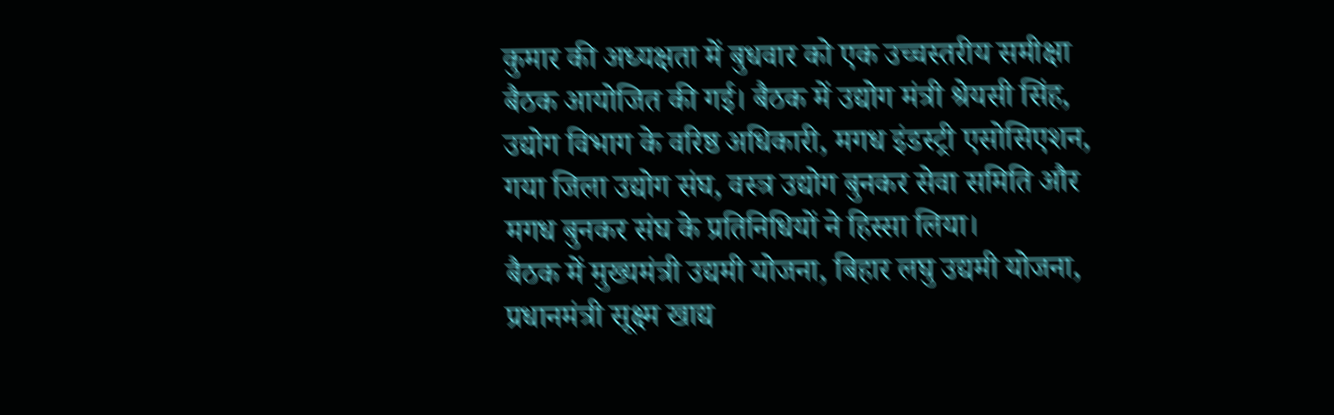कुमार की अध्यक्षता में बुधवार को एक उच्चस्तरीय समीक्षा बैठक आयोजित की गई। बैठक में उद्योग मंत्री श्रेयसी सिंह, उद्योग विभाग के वरिष्ठ अधिकारी, मगध इंडस्ट्री एसोसिएशन, गया जिला उद्योग संघ, वस्त्र उद्योग बुनकर सेवा समिति और मगध बुनकर संघ के प्रतिनिधियों ने हिस्सा लिया।
बैठक में मुख्यमंत्री उद्यमी योजना, बिहार लघु उद्यमी योजना, प्रधानमंत्री सूक्ष्म खाद्य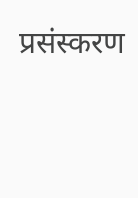प्रसंस्करण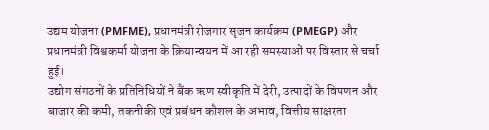उद्यम योजना (PMFME), प्रधानमंत्री रोजगार सृजन कार्यक्रम (PMEGP) और प्रधानमंत्री विश्वकर्मा योजना के क्रियान्वयन में आ रही समस्याओं पर विस्तार से चर्चा हुई।
उद्योग संगठनों के प्रतिनिधियों ने बैंक ऋण स्वीकृति में देरी, उत्पादों के विपणन और बाजार की कमी, तकनीकी एवं प्रबंधन कौशल के अभाव, वित्तीय साक्षरता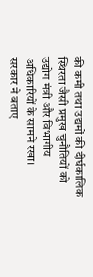की कमी तथा उद्यमों की दीर्घकालिक स्थिरता जैसी प्रमुख चुनौतियों को उद्योग मंत्री और विभागीय अधिकारियों के सामने रखा।
सरकार ने बताए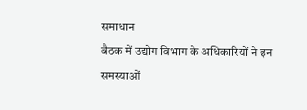समाधान
बैठक में उद्योग विभाग के अधिकारियों ने इन समस्याओं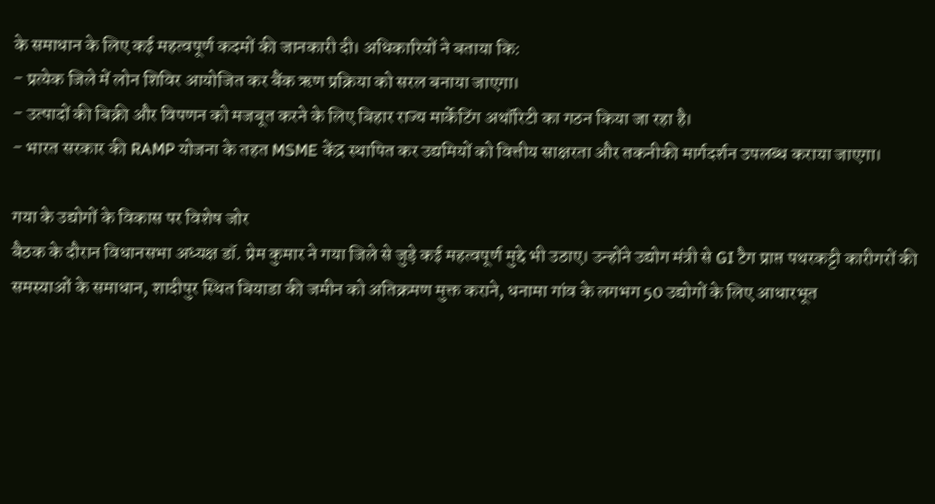के समाधान के लिए कई महत्वपूर्ण कदमों की जानकारी दी। अधिकारियों ने बताया कि:
- प्रत्येक जिले में लोन शिविर आयोजित कर बैंक ऋण प्रक्रिया को सरल बनाया जाएगा।
- उत्पादों की बिक्री और विपणन को मजबूत करने के लिए बिहार राज्य मार्केटिंग अथॉरिटी का गठन किया जा रहा है।
- भारत सरकार की RAMP योजना के तहत MSME केंद्र स्थापित कर उद्यमियों को वित्तीय साक्षरता और तकनीकी मार्गदर्शन उपलब्ध कराया जाएगा।

गया के उद्योगों के विकास पर विशेष जोर
बैठक के दौरान विधानसभा अध्यक्ष डॉ. प्रेम कुमार ने गया जिले से जुड़े कई महत्वपूर्ण मुद्दे भी उठाए। उन्होंने उद्योग मंत्री से GI टैग प्राप्त पथरकट्टी कारीगरों की समस्याओं के समाधान, शादीपुर स्थित बियाडा की जमीन को अतिक्रमण मुक्त कराने, धनामा गांव के लगभग 50 उद्योगों के लिए आधारभूत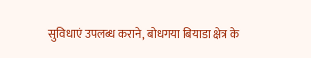सुविधाएं उपलब्ध कराने, बोधगया बियाडा क्षेत्र के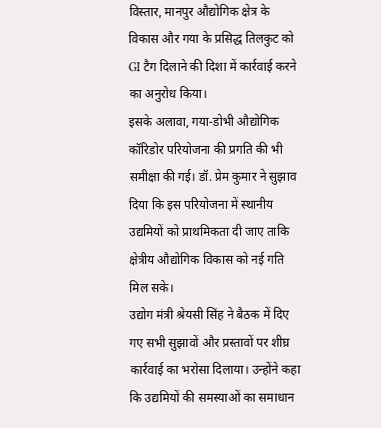विस्तार, मानपुर औद्योगिक क्षेत्र के विकास और गया के प्रसिद्ध तिलकुट को GI टैग दिलाने की दिशा में कार्रवाई करने का अनुरोध किया।
इसके अलावा, गया-डोभी औद्योगिक कॉरिडोर परियोजना की प्रगति की भी समीक्षा की गई। डॉ. प्रेम कुमार ने सुझाव दिया कि इस परियोजना में स्थानीय उद्यमियों को प्राथमिकता दी जाए ताकि क्षेत्रीय औद्योगिक विकास को नई गति मिल सके।
उद्योग मंत्री श्रेयसी सिंह ने बैठक में दिए गए सभी सुझावों और प्रस्तावों पर शीघ्र कार्रवाई का भरोसा दिलाया। उन्होंने कहा कि उद्यमियों की समस्याओं का समाधान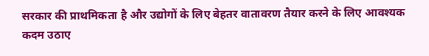सरकार की प्राथमिकता है और उद्योगों के लिए बेहतर वातावरण तैयार करने के लिए आवश्यक कदम उठाए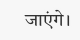जाएंगे।